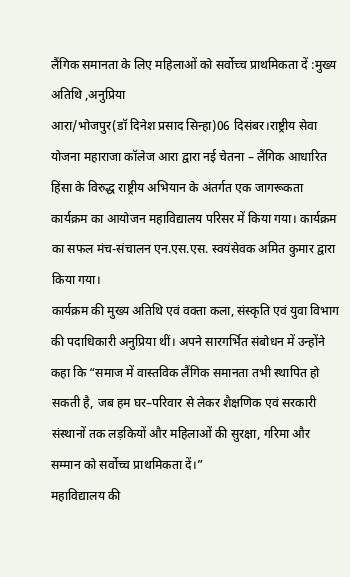लैंगिक समानता के लिए महिलाओं को सर्वोच्च प्राथमिकता दें :मुख्य अतिथि ,अनुप्रिया
आरा/भोजपुर(डॉ दिनेश प्रसाद सिन्हा)06 दिसंबर।राष्ट्रीय सेवा योजना महाराजा कॉलेज आरा द्वारा नई चेतना – लैंगिक आधारित हिंसा के विरुद्ध राष्ट्रीय अभियान के अंतर्गत एक जागरूकता कार्यक्रम का आयोजन महाविद्यालय परिसर में किया गया। कार्यक्रम का सफल मंच-संचालन एन.एस.एस. स्वयंसेवक अमित कुमार द्वारा किया गया।
कार्यक्रम की मुख्य अतिथि एवं वक्ता कला, संस्कृति एवं युवा विभाग की पदाधिकारी अनुप्रिया थीं। अपने सारगर्भित संबोधन में उन्होंने कहा कि “समाज में वास्तविक लैंगिक समानता तभी स्थापित हो सकती है, जब हम घर–परिवार से लेकर शैक्षणिक एवं सरकारी संस्थानों तक लड़कियों और महिलाओं की सुरक्षा, गरिमा और सम्मान को सर्वोच्च प्राथमिकता दें।”
महाविद्यालय की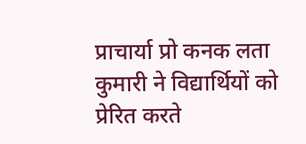प्राचार्या प्रो कनक लता कुमारी ने विद्यार्थियों को प्रेरित करते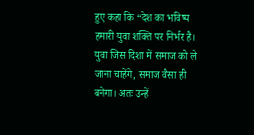हुए कहा कि “देश का भविष्य हमारी युवा शक्ति पर निर्भर है। युवा जिस दिशा में समाज को ले जाना चाहेंगे, समाज वैसा ही बनेगा। अतः उन्हें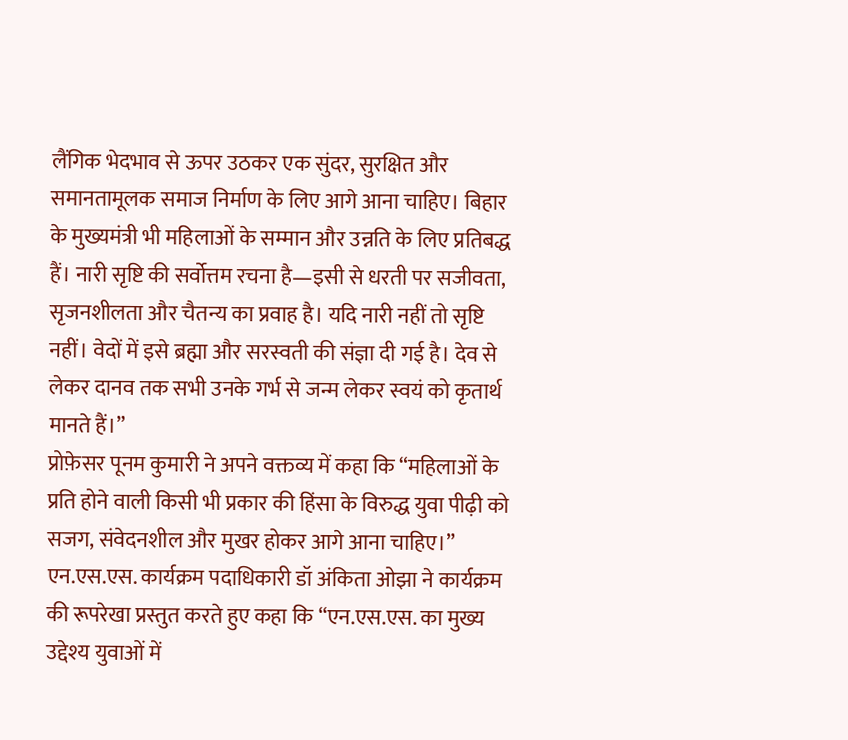लैंगिक भेदभाव से ऊपर उठकर एक सुंदर, सुरक्षित और समानतामूलक समाज निर्माण के लिए आगे आना चाहिए। बिहार के मुख्यमंत्री भी महिलाओं के सम्मान और उन्नति के लिए प्रतिबद्ध हैं। नारी सृष्टि की सर्वोत्तम रचना है—इसी से धरती पर सजीवता, सृजनशीलता और चैतन्य का प्रवाह है। यदि नारी नहीं तो सृष्टि नहीं। वेदों में इसे ब्रह्मा और सरस्वती की संज्ञा दी गई है। देव से लेकर दानव तक सभी उनके गर्भ से जन्म लेकर स्वयं को कृतार्थ मानते हैं।”
प्रोफ़ेसर पूनम कुमारी ने अपने वक्तव्य में कहा कि “महिलाओं के प्रति होने वाली किसी भी प्रकार की हिंसा के विरुद्ध युवा पीढ़ी को सजग, संवेदनशील और मुखर होकर आगे आना चाहिए।”
एन.एस.एस. कार्यक्रम पदाधिकारी डॉ अंकिता ओझा ने कार्यक्रम की रूपरेखा प्रस्तुत करते हुए कहा कि “एन.एस.एस. का मुख्य उद्देश्य युवाओं में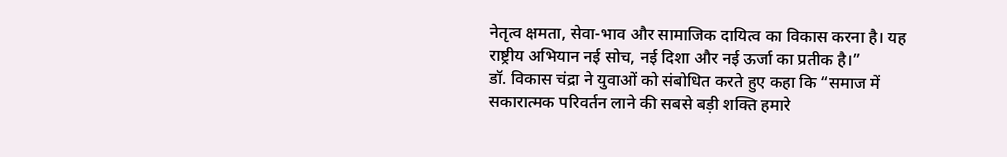नेतृत्व क्षमता, सेवा-भाव और सामाजिक दायित्व का विकास करना है। यह राष्ट्रीय अभियान नई सोच, नई दिशा और नई ऊर्जा का प्रतीक है।”
डॉ. विकास चंद्रा ने युवाओं को संबोधित करते हुए कहा कि “समाज में सकारात्मक परिवर्तन लाने की सबसे बड़ी शक्ति हमारे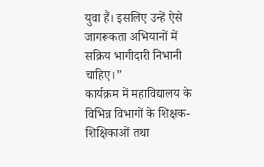युवा हैं। इसलिए उन्हें ऐसे जागरूकता अभियानों में सक्रिय भागीदारी निभानी चाहिए।”
कार्यक्रम में महाविद्यालय के विभिन्न विभागों के शिक्षक-शिक्षिकाओं तथा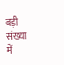बड़ी संख्या में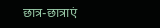छात्र-छात्राएं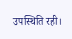उपस्थिति रही।